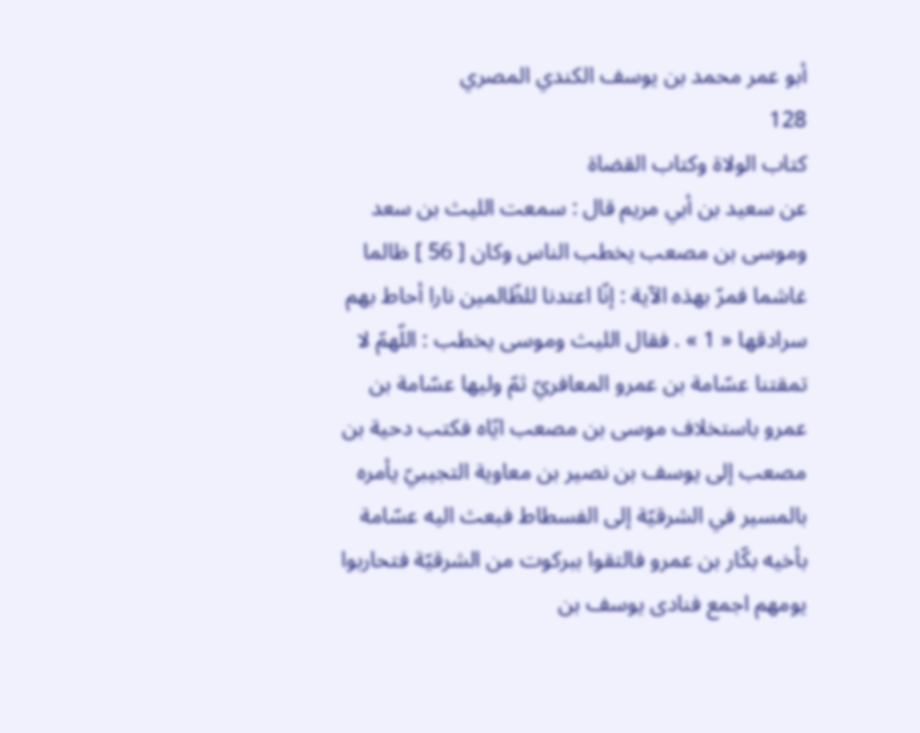أبو عمر محمد بن يوسف الكندي المصري
128
كتاب الولاة وكتاب القضاة
عن سعيد بن أبي مريم قال : سمعت الليث بن سعد وموسى بن مصعب يخطب الناس وكان [ 56 ] ظالما غاشما فمرّ بهذه الآية : إنّا اعتدنا للظّالمين نارا أحاط بهم سرادقها « 1 » . فقال الليث وموسى يخطب : اللّهمّ لا تمقتنا عسّامة بن عمرو المعافريّ ثمّ وليها عسّامة بن عمرو باستخلاف موسى بن مصعب ايّاه فكتب دحية بن مصعب إلى يوسف بن نصير بن معاوية التجيبيّ يأمره بالمسير في الشرقيّة إلى الفسطاط فبعث اليه عسّامة بأخيه بكّار بن عمرو فالتقوا ببركوت من الشرقيّة فتحاربوا يومهم اجمع فنادى يوسف بن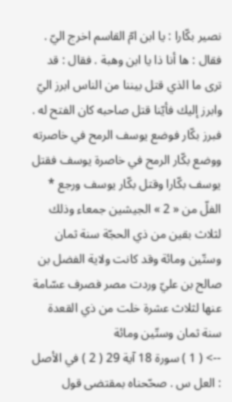نصير بكّارا : يا ابن امّ القاسم اخرج اليّ . فقال : ها أنا ذا يا ابن وهبة . فقال : قد ترى ما الذي قتل بيننا من الناس ابرز اليّ وابرز إليك فأيّنا قتل صاحبه كان الفتح له . فبرز بكّار فوضع يوسف الرمح في خاصرته ووضع بكّار الرمح في خاصرة يوسف فقتل يوسف بكّارا وقتل بكّار يوسف ورجع * الفلّ من « 2 » الجيشين جمعاء وذلك لثلاث بقين من ذي الحجّة سنة ثمان وستّين ومائة وقد كانت ولاية الفضل بن صالح بن عليّ وردت مصر فصرف عسّامة عنها لثلاث عشرة خلت من ذي القعدة سنة ثمان وستّين ومائة
--> ( 1 ) سورة 18 آية 29 ( 2 ) في الأصل : العل س . صحّحناه بمقتضى قول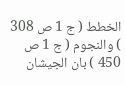الخطط ( ج 1 ص 308 ) والنجوم ( ج 1 ص 450 ) بان الجيشان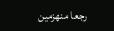رجعا منهزمين